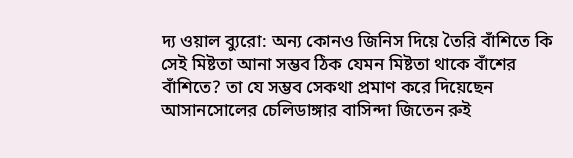দ্য ওয়াল ব্যুরো: অন্য কোনও জিনিস দিয়ে তৈরি বাঁশিতে কি সেই মিষ্টতা আনা সম্ভব ঠিক যেমন মিষ্টতা থাকে বাঁশের বাঁশিতে? তা যে সম্ভব সেকথা প্রমাণ করে দিয়েছেন আসানসোলের চেলিডাঙ্গার বাসিন্দা জিতেন রুই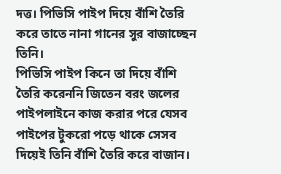দত্ত। পিভিসি পাইপ দিয়ে বাঁশি তৈরি করে তাতে নানা গানের সুর বাজাচ্ছেন তিনি।
পিভিসি পাইপ কিনে তা দিয়ে বাঁশি তৈরি করেননি জিতেন বরং জলের পাইপলাইনে কাজ করার পরে যেসব পাইপের টুকরো পড়ে থাকে সেসব দিয়েই তিনি বাঁশি তৈরি করে বাজান।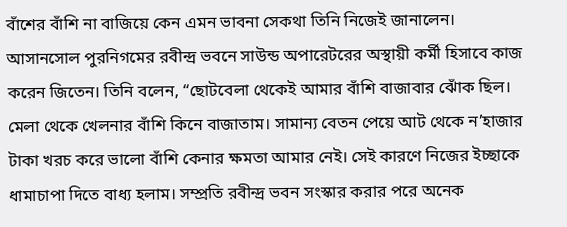বাঁশের বাঁশি না বাজিয়ে কেন এমন ভাবনা সেকথা তিনি নিজেই জানালেন।
আসানসোল পুরনিগমের রবীন্দ্র ভবনে সাউন্ড অপারেটরের অস্থায়ী কর্মী হিসাবে কাজ করেন জিতেন। তিনি বলেন, “ছোটবেলা থেকেই আমার বাঁশি বাজাবার ঝোঁক ছিল। মেলা থেকে খেলনার বাঁশি কিনে বাজাতাম। সামান্য বেতন পেয়ে আট থেকে ন’হাজার টাকা খরচ করে ভালো বাঁশি কেনার ক্ষমতা আমার নেই। সেই কারণে নিজের ইচ্ছাকে ধামাচাপা দিতে বাধ্য হলাম। সম্প্রতি রবীন্দ্র ভবন সংস্কার করার পরে অনেক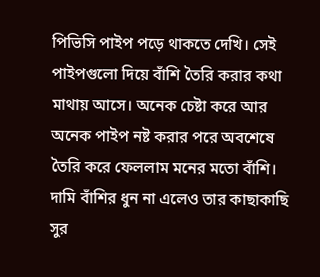পিভিসি পাইপ পড়ে থাকতে দেখি। সেই পাইপগুলো দিয়ে বাঁশি তৈরি করার কথা মাথায় আসে। অনেক চেষ্টা করে আর অনেক পাইপ নষ্ট করার পরে অবশেষে তৈরি করে ফেললাম মনের মতো বাঁশি। দামি বাঁশির ধুন না এলেও তার কাছাকাছি সুর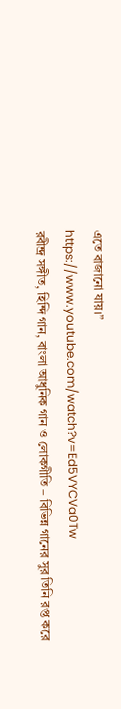এতে বাজানো যায়।”
https://www.youtube.com/watch?v=Ed5VYCVa0Tw
রবীন্দ্র সঙ্গীত, হিন্দি গান, বাংলা আধুনিক গান ও লোকগীতি – বিভিন্ন গানের সুর তিনি রপ্ত করে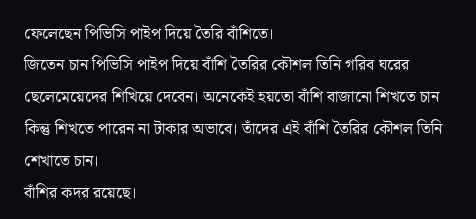ফেলেছেন পিভিসি পাইপ দিয়ে তৈরি বাঁশিতে।
জিতেন চান পিভিসি পাইপ দিয়ে বাঁশি তৈরির কৌশল তিনি গরিব ঘরের ছেলেমেয়েদের শিখিয়ে দেবেন। অনেকেই হয়তো বাঁশি বাজানো শিখতে চান কিন্তু শিখতে পারেন না টাকার অভাবে। তাঁদের এই বাঁশি তৈরির কৌশল তিনি শেখাতে চান।
বাঁশির কদর রয়েছে।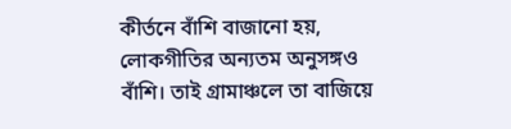কীর্তনে বাঁশি বাজানো হয়, লোকগীতির অন্যতম অনুসঙ্গও বাঁশি। তাই গ্রামাঞ্চলে তা বাজিয়ে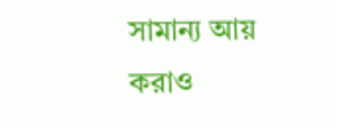সামান্য আয় করাও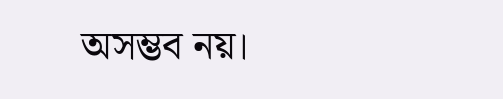অসম্ভব নয়।